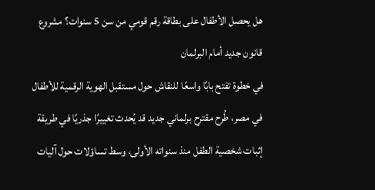هل يحصل الأطفال على بطاقة رقم قومي من سن 5 سنوات؟ مشروع قانون جديد أمام البرلمان
في خطوة تفتح بابًا واسعًا للنقاش حول مستقبل الهوية الرقمية للأطفال في مصر، طُرح مقترح برلماني جديد قد يُحدث تغييرًا جذريًا في طريقة إثبات شخصية الطفل منذ سنواته الأولى، وسط تساؤلات حول آليات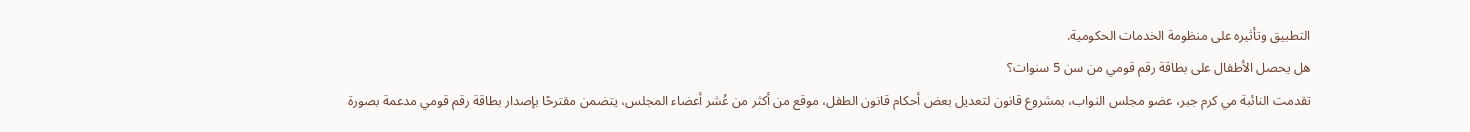التطبيق وتأثيره على منظومة الخدمات الحكومية.
هل يحصل الأطفال على بطاقة رقم قومي من سن 5 سنوات؟
تقدمت النائبة مي كرم جبر، عضو مجلس النواب، بمشروع قانون لتعديل بعض أحكام قانون الطفل، موقع من أكثر من عُشر أعضاء المجلس، يتضمن مقترحًا بإصدار بطاقة رقم قومي مدعمة بصورة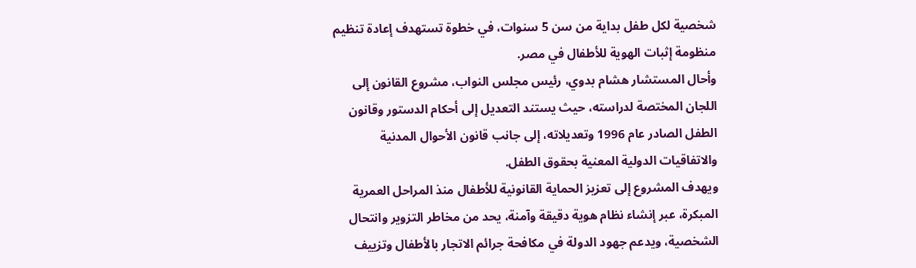شخصية لكل طفل بداية من سن 5 سنوات، في خطوة تستهدف إعادة تنظيم منظومة إثبات الهوية للأطفال في مصر.
وأحال المستشار هشام بدوي، رئيس مجلس النواب، مشروع القانون إلى اللجان المختصة لدراسته، حيث يستند التعديل إلى أحكام الدستور وقانون الطفل الصادر عام 1996 وتعديلاته، إلى جانب قانون الأحوال المدنية والاتفاقيات الدولية المعنية بحقوق الطفل.
ويهدف المشروع إلى تعزيز الحماية القانونية للأطفال منذ المراحل العمرية المبكرة، عبر إنشاء نظام هوية دقيقة وآمنة، يحد من مخاطر التزوير وانتحال الشخصية، ويدعم جهود الدولة في مكافحة جرائم الاتجار بالأطفال وتزييف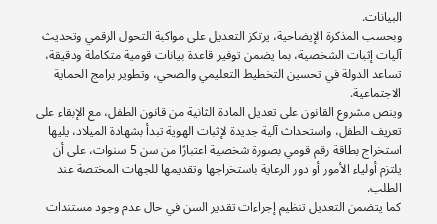البيانات.
وبحسب المذكرة الإيضاحية، يرتكز التعديل على مواكبة التحول الرقمي وتحديث آليات إثبات الشخصية، بما يضمن توفير قاعدة بيانات قومية متكاملة ودقيقة، تساعد الدولة في تحسين التخطيط التعليمي والصحي، وتطوير برامج الحماية الاجتماعية.
وينص مشروع القانون على تعديل المادة الثانية من قانون الطفل، مع الإبقاء على تعريف الطفل، واستحداث آلية جديدة لإثبات الهوية تبدأ بشهادة الميلاد، يليها استخراج بطاقة رقم قومي بصورة شخصية اعتبارًا من سن 5 سنوات، على أن يلتزم أولياء الأمور أو دور الرعاية باستخراجها وتقديمها للجهات المختصة عند الطلب.
كما يتضمن التعديل تنظيم إجراءات تقدير السن في حال عدم وجود مستندات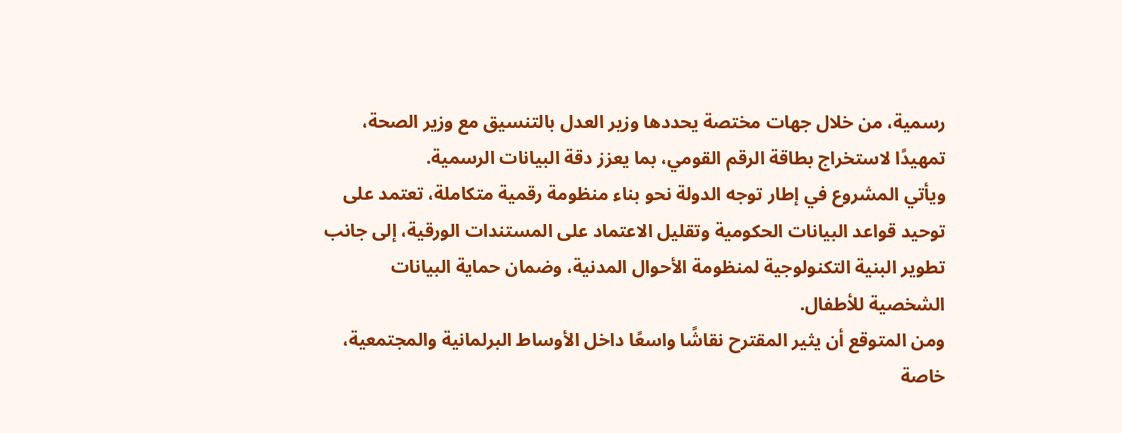رسمية، من خلال جهات مختصة يحددها وزير العدل بالتنسيق مع وزير الصحة، تمهيدًا لاستخراج بطاقة الرقم القومي، بما يعزز دقة البيانات الرسمية.
ويأتي المشروع في إطار توجه الدولة نحو بناء منظومة رقمية متكاملة، تعتمد على توحيد قواعد البيانات الحكومية وتقليل الاعتماد على المستندات الورقية، إلى جانب تطوير البنية التكنولوجية لمنظومة الأحوال المدنية، وضمان حماية البيانات الشخصية للأطفال.
ومن المتوقع أن يثير المقترح نقاشًا واسعًا داخل الأوساط البرلمانية والمجتمعية، خاصة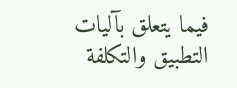فيما يتعلق بآليات التطبيق والتكلفة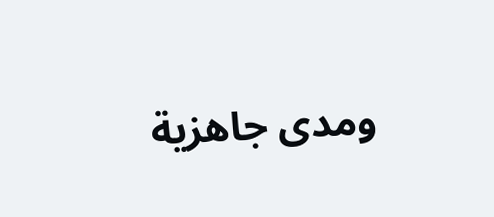ومدى جاهزية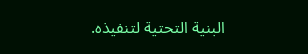البنية التحتية لتنفيذه.